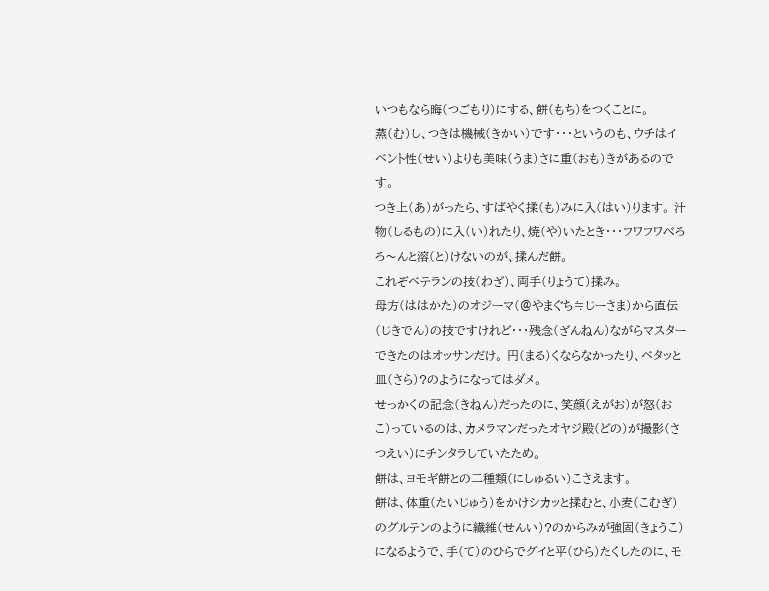いつもなら晦(つごもり)にする、餅(もち)をつくことに。
蒸(む)し、つきは機械(きかい)です・・・というのも、ウチはイベント性(せい)よりも美味(うま)さに重(おも)きがあるのです。
つき上(あ)がったら、すばやく揉(も)みに入(はい)ります。 汁物(しるもの)に入(い)れたり、焼(や)いたとき・・・フワフワべろろ〜んと溶(と)けないのが、揉んだ餅。
これぞベテランの技(わざ)、両手(りょうて)揉み。
母方(ははかた)のオジーマ(@やまぐち≒じーさま)から直伝(じきでん)の技ですけれど・・・残念(ざんねん)ながらマスターできたのはオッサンだけ。 円(まる)くならなかったり、ベタッと皿(さら)?のようになってはダメ。
せっかくの記念(きねん)だったのに、笑顔(えがお)が怒(おこ)っているのは、カメラマンだったオヤジ殿(どの)が撮影(さつえい)にチンタラしていたため。
餅は、ヨモギ餅との二種類(にしゅるい)こさえます。
餅は、体重(たいじゅう)をかけシカッと揉むと、小麦(こむぎ)のグルテンのように繊維(せんい)?のからみが強固(きょうこ)になるようで、手(て)のひらでグイと平(ひら)たくしたのに、モ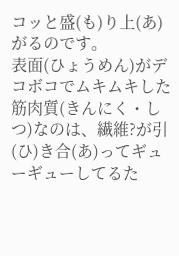コッと盛(も)り上(あ)がるのです。
表面(ひょうめん)がデコボコでムキムキした筋肉質(きんにく・しつ)なのは、繊維?が引(ひ)き合(あ)ってギューギューしてるた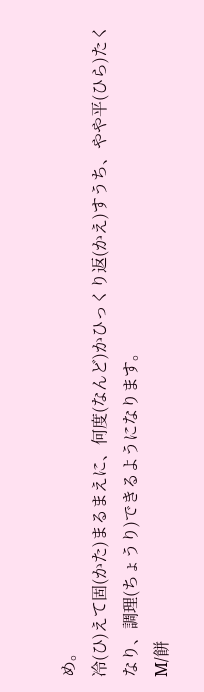め。
冷(ひ)えて固(かた)まるまえに、何度(なんど)かひっくり返(かえ)すうち、やや平(ひら)たくなり、調理(ちょうり)できるようになります。
M/餅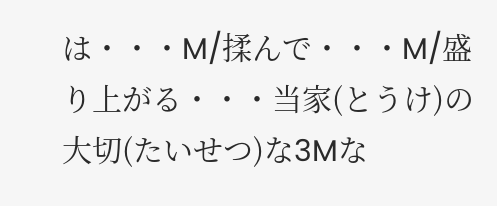は・・・M/揉んで・・・M/盛り上がる・・・当家(とうけ)の大切(たいせつ)な3Mな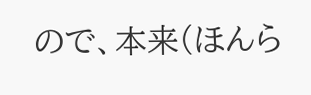ので、本来(ほんら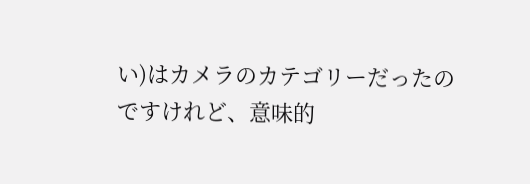い)はカメラのカテゴリーだったのですけれど、意味的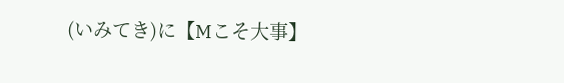(いみてき)に【Mこそ大事】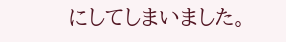にしてしまいました。